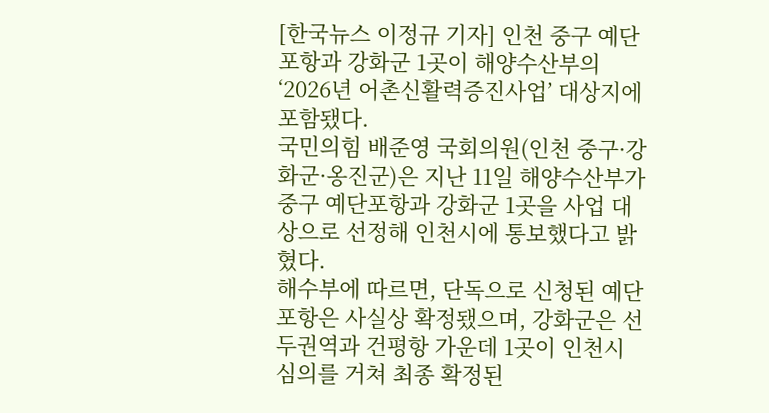[한국뉴스 이정규 기자] 인천 중구 예단포항과 강화군 1곳이 해양수산부의 ‘2026년 어촌신활력증진사업’ 대상지에 포함됐다.
국민의힘 배준영 국회의원(인천 중구·강화군·옹진군)은 지난 11일 해양수산부가 중구 예단포항과 강화군 1곳을 사업 대상으로 선정해 인천시에 통보했다고 밝혔다.
해수부에 따르면, 단독으로 신청된 예단포항은 사실상 확정됐으며, 강화군은 선두권역과 건평항 가운데 1곳이 인천시 심의를 거쳐 최종 확정된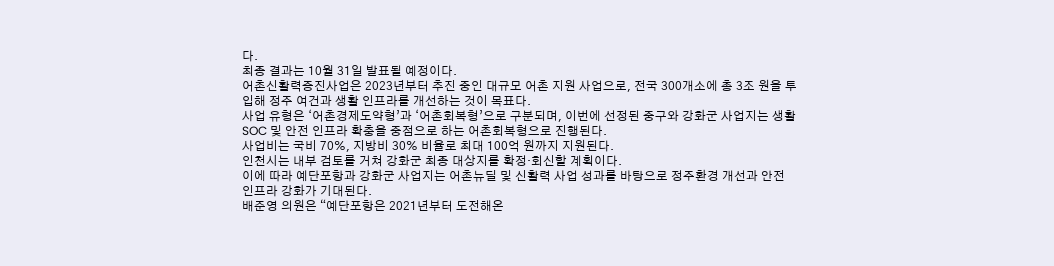다.
최종 결과는 10월 31일 발표될 예정이다.
어촌신활력증진사업은 2023년부터 추진 중인 대규모 어촌 지원 사업으로, 전국 300개소에 총 3조 원을 투입해 정주 여건과 생활 인프라를 개선하는 것이 목표다.
사업 유형은 ‘어촌경제도약형’과 ‘어촌회복형’으로 구분되며, 이번에 선정된 중구와 강화군 사업지는 생활 SOC 및 안전 인프라 확충을 중점으로 하는 어촌회복형으로 진행된다.
사업비는 국비 70%, 지방비 30% 비율로 최대 100억 원까지 지원된다.
인천시는 내부 검토를 거쳐 강화군 최종 대상지를 확정·회신할 계획이다.
이에 따라 예단포항과 강화군 사업지는 어촌뉴딜 및 신활력 사업 성과를 바탕으로 정주환경 개선과 안전 인프라 강화가 기대된다.
배준영 의원은 “예단포항은 2021년부터 도전해온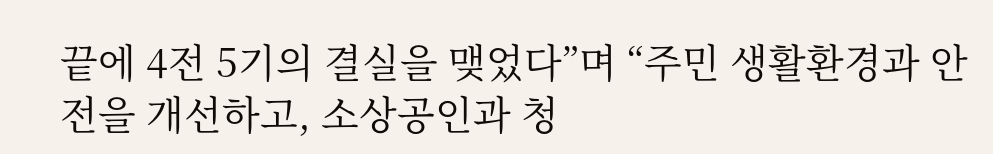끝에 4전 5기의 결실을 맺었다”며 “주민 생활환경과 안전을 개선하고, 소상공인과 청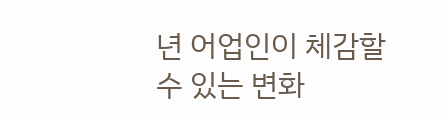년 어업인이 체감할 수 있는 변화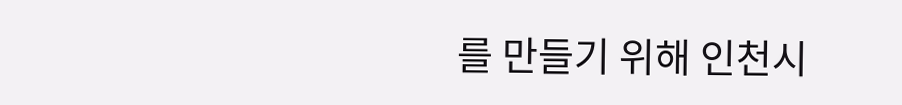를 만들기 위해 인천시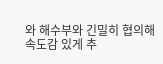와 해수부와 긴밀히 협의해 속도감 있게 추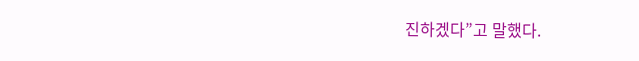진하겠다”고 말했다.